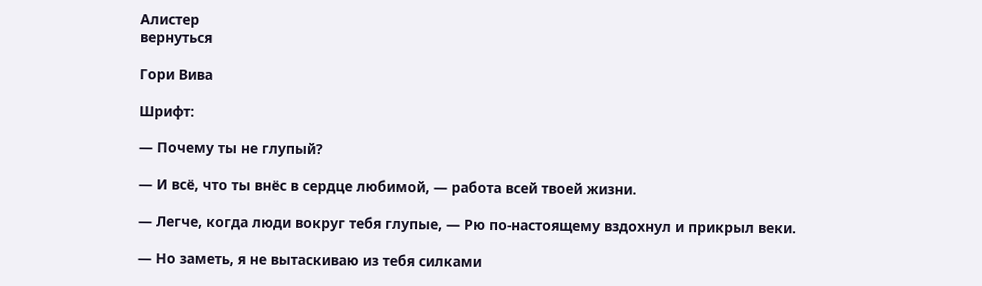Алистер
вернуться

Гори Вива

Шрифт:

— Почему ты не глупый?

— И всё, что ты внёс в сердце любимой, — работа всей твоей жизни.

— Легче, когда люди вокруг тебя глупые, — Рю по-настоящему вздохнул и прикрыл веки.

— Но заметь, я не вытаскиваю из тебя силками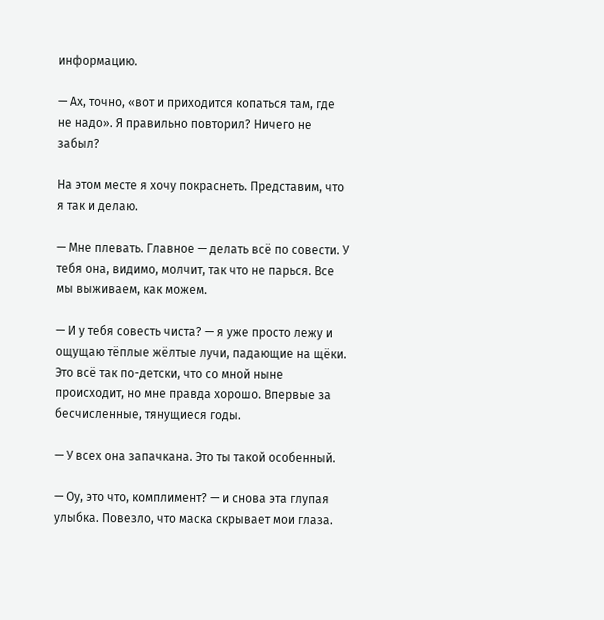информацию.

— Ах, точно, «вот и приходится копаться там, где не надо». Я правильно повторил? Ничего не забыл?

На этом месте я хочу покраснеть. Представим, что я так и делаю.

— Мне плевать. Главное — делать всё по совести. У тебя она, видимо, молчит, так что не парься. Все мы выживаем, как можем.

— И у тебя совесть чиста? — я уже просто лежу и ощущаю тёплые жёлтые лучи, падающие на щёки. Это всё так по-детски, что со мной ныне происходит, но мне правда хорошо. Впервые за бесчисленные, тянущиеся годы.

— У всех она запачкана. Это ты такой особенный.

— Оу, это что, комплимент? — и снова эта глупая улыбка. Повезло, что маска скрывает мои глаза.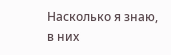Насколько я знаю, в них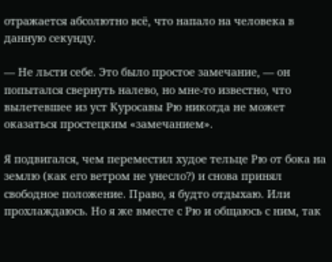отражается абсолютно всё, что напало на человека в данную секунду.

— Не льсти себе. Это было простое замечание, — он попытался свернуть налево, но мне-то известно, что вылетевшее из уст Куросавы Рю никогда не может оказаться простецким «замечанием».

Я подвигался, чем переместил худое тельце Рю от бока на землю (как его ветром не унесло?) и снова принял свободное положение. Право, я будто отдыхаю. Или прохлаждаюсь. Но я же вместе с Рю и общаюсь с ним, так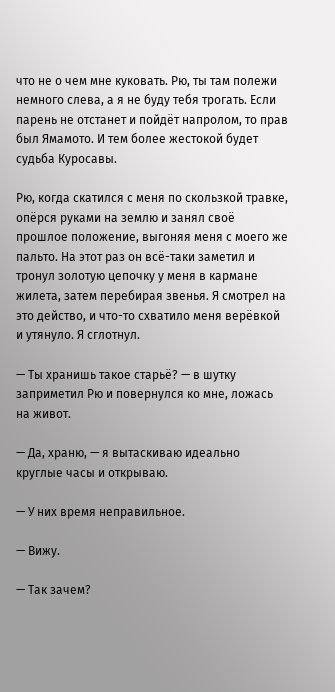что не о чем мне куковать. Рю, ты там полежи немного слева, а я не буду тебя трогать. Если парень не отстанет и пойдёт напролом, то прав был Ямамото. И тем более жестокой будет судьба Куросавы.

Рю, когда скатился с меня по скользкой травке, опёрся руками на землю и занял своё прошлое положение, выгоняя меня с моего же пальто. На этот раз он всё-таки заметил и тронул золотую цепочку у меня в кармане жилета, затем перебирая звенья. Я смотрел на это действо, и что-то схватило меня верёвкой и утянуло. Я сглотнул.

— Ты хранишь такое старьё? — в шутку заприметил Рю и повернулся ко мне, ложась на живот.

— Да, храню, — я вытаскиваю идеально круглые часы и открываю.

— У них время неправильное.

— Вижу.

— Так зачем?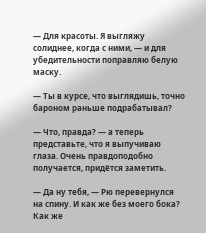— Для красоты. Я выгляжу солиднее, когда с ними, — и для убедительности поправляю белую маску.

— Ты в курсе, что выглядишь, точно бароном раньше подрабатывал?

— Что, правда? — а теперь представьте, что я выпучиваю глаза. Очень правдоподобно получается, придётся заметить.

— Да ну тебя, — Рю перевернулся на спину. И как же без моего бока? Как же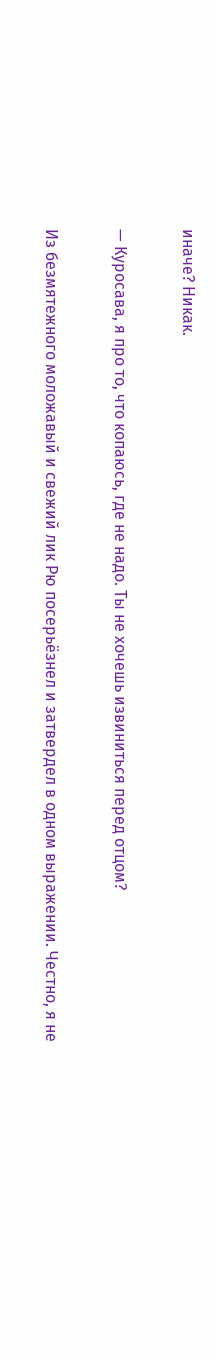иначе? Никак.

— Куросава, я про то, что копаюсь, где не надо. Ты не хочешь извиниться перед отцом?

Из безмятежного моложавый и свежий лик Рю посерьёзнел и затвердел в одном выражении. Честно, я не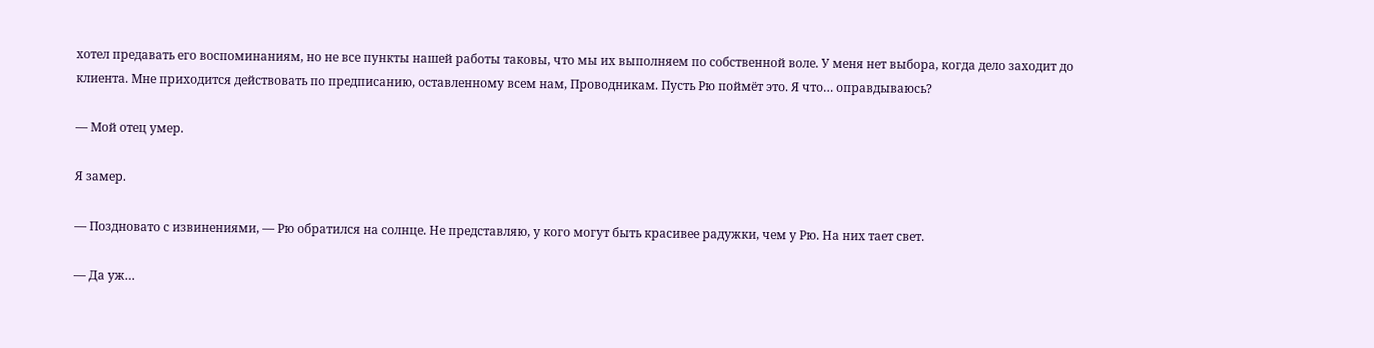хотел предавать его воспоминаниям, но не все пункты нашей работы таковы, что мы их выполняем по собственной воле. У меня нет выбора, когда дело заходит до клиента. Мне приходится действовать по предписанию, оставленному всем нам, Проводникам. Пусть Рю поймёт это. Я что… оправдываюсь?

— Мой отец умер.

Я замер.

— Поздновато с извинениями, — Рю обратился на солнце. Не представляю, у кого могут быть красивее радужки, чем у Рю. На них тает свет.

— Да уж…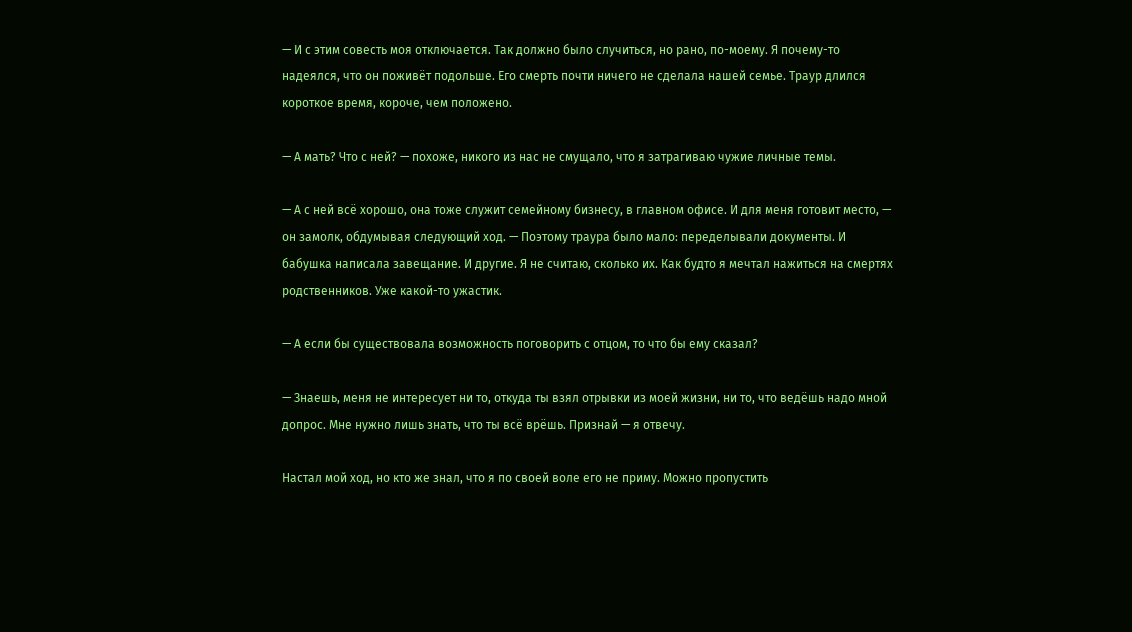— И с этим совесть моя отключается. Так должно было случиться, но рано, по-моему. Я почему-то надеялся, что он поживёт подольше. Его смерть почти ничего не сделала нашей семье. Траур длился короткое время, короче, чем положено.

— А мать? Что с ней? — похоже, никого из нас не смущало, что я затрагиваю чужие личные темы.

— А с ней всё хорошо, она тоже служит семейному бизнесу, в главном офисе. И для меня готовит место, — он замолк, обдумывая следующий ход. — Поэтому траура было мало: переделывали документы. И бабушка написала завещание. И другие. Я не считаю, сколько их. Как будто я мечтал нажиться на смертях родственников. Уже какой-то ужастик.

— А если бы существовала возможность поговорить с отцом, то что бы ему сказал?

— Знаешь, меня не интересует ни то, откуда ты взял отрывки из моей жизни, ни то, что ведёшь надо мной допрос. Мне нужно лишь знать, что ты всё врёшь. Признай — я отвечу.

Настал мой ход, но кто же знал, что я по своей воле его не приму. Можно пропустить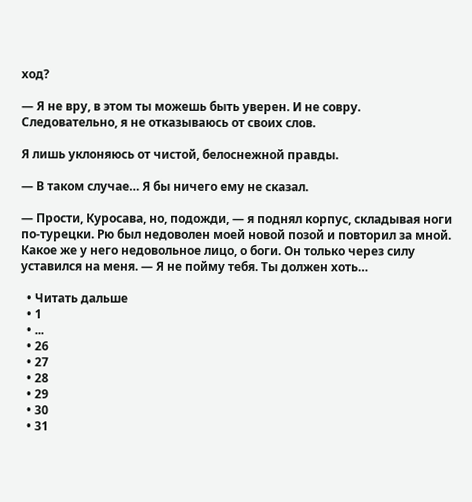ход?

— Я не вру, в этом ты можешь быть уверен. И не совру. Следовательно, я не отказываюсь от своих слов.

Я лишь уклоняюсь от чистой, белоснежной правды.

— В таком случае… Я бы ничего ему не сказал.

— Прости, Куросава, но, подожди, — я поднял корпус, складывая ноги по-турецки. Рю был недоволен моей новой позой и повторил за мной. Какое же у него недовольное лицо, о боги. Он только через силу уставился на меня. — Я не пойму тебя. Ты должен хоть…

  • Читать дальше
  • 1
  • ...
  • 26
  • 27
  • 28
  • 29
  • 30
  • 31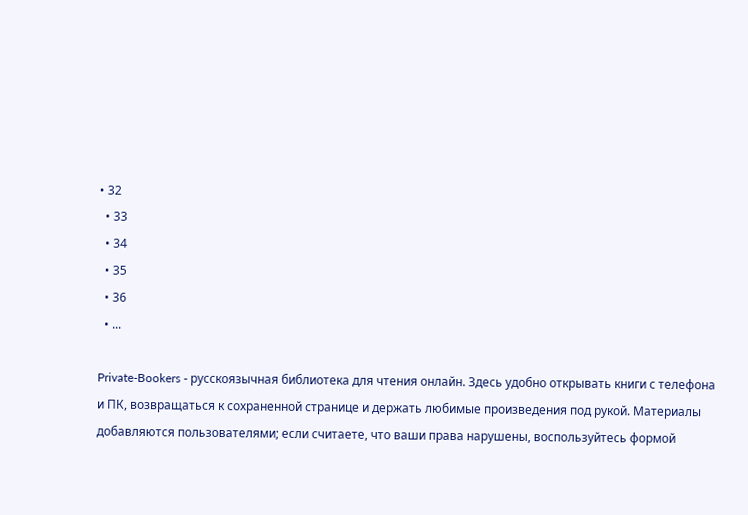• 32
  • 33
  • 34
  • 35
  • 36
  • ...

Private-Bookers - русскоязычная библиотека для чтения онлайн. Здесь удобно открывать книги с телефона и ПК, возвращаться к сохраненной странице и держать любимые произведения под рукой. Материалы добавляются пользователями; если считаете, что ваши права нарушены, воспользуйтесь формой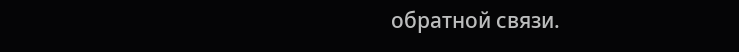обратной связи.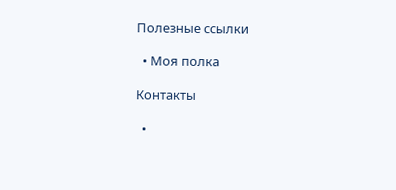Полезные ссылки

  • Моя полка

Контакты

  •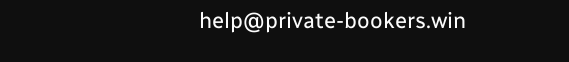help@private-bookers.win